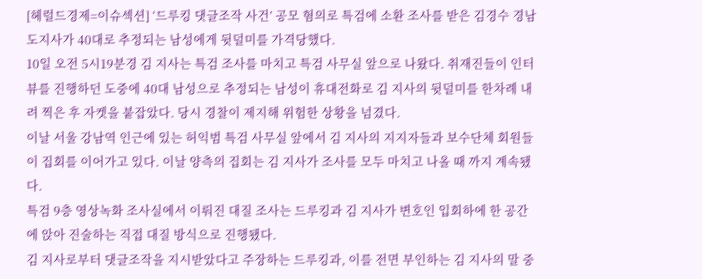[헤럴드경제=이슈섹션] ‘드루킹 댓글조작 사건’ 공모 혐의로 특검에 소환 조사를 받은 김경수 경남도지사가 40대로 추정되는 남성에게 뒷덜미를 가격당했다.
10일 오전 5시19분경 김 지사는 특검 조사를 마치고 특검 사무실 앞으로 나왔다. 취재진들이 인터뷰를 진행하던 도중에 40대 남성으로 추정되는 남성이 휴대전화로 김 지사의 뒷덜미를 한차례 내려 찍은 후 자켓을 붙잡았다. 당시 경찰이 제지해 위험한 상황을 넘겼다.
이날 서울 강남역 인근에 있는 허익범 특검 사무실 앞에서 김 지사의 지지자들과 보수단체 회원들이 집회를 이어가고 있다. 이날 양측의 집회는 김 지사가 조사를 모두 마치고 나올 때 까지 계속됐다.
특검 9층 영상녹화 조사실에서 이뤄진 대질 조사는 드루킹과 김 지사가 변호인 입회하에 한 공간에 앉아 진술하는 직접 대질 방식으로 진행됐다.
김 지사로부터 댓글조작을 지시받았다고 주장하는 드루킹과, 이를 전면 부인하는 김 지사의 말 중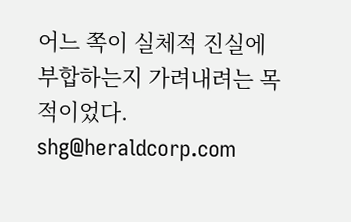어느 쪽이 실체적 진실에 부합하는지 가려내려는 목적이었다.
shg@heraldcorp.com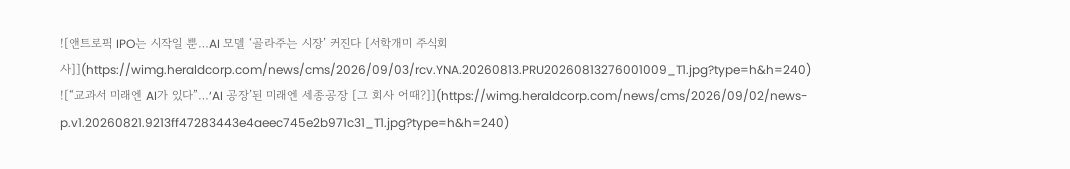![앤트로픽 IPO는 시작일 뿐…AI 모델 ‘골라주는 시장’ 커진다 [서학개미 주식회사]](https://wimg.heraldcorp.com/news/cms/2026/09/03/rcv.YNA.20260813.PRU20260813276001009_T1.jpg?type=h&h=240)
![“교과서 미래엔 AI가 있다”…‘AI 공장’된 미래엔 세종공장 [그 회사 어때?]](https://wimg.heraldcorp.com/news/cms/2026/09/02/news-p.v1.20260821.9213ff47283443e4aeec745e2b971c31_T1.jpg?type=h&h=240)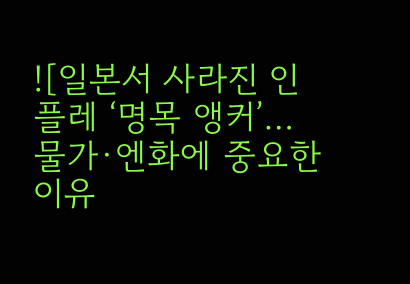![일본서 사라진 인플레 ‘명목 앵커’…물가·엔화에 중요한 이유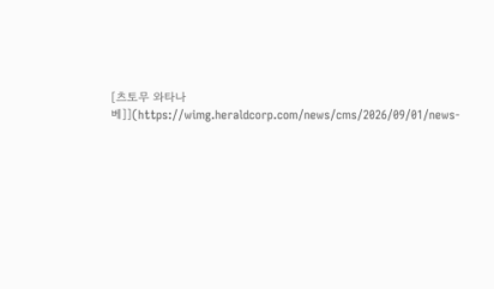[츠토무 와타나베]](https://wimg.heraldcorp.com/news/cms/2026/09/01/news-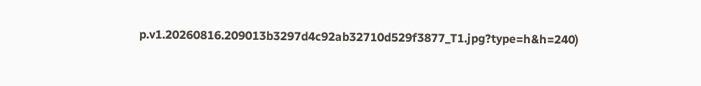p.v1.20260816.209013b3297d4c92ab32710d529f3877_T1.jpg?type=h&h=240)